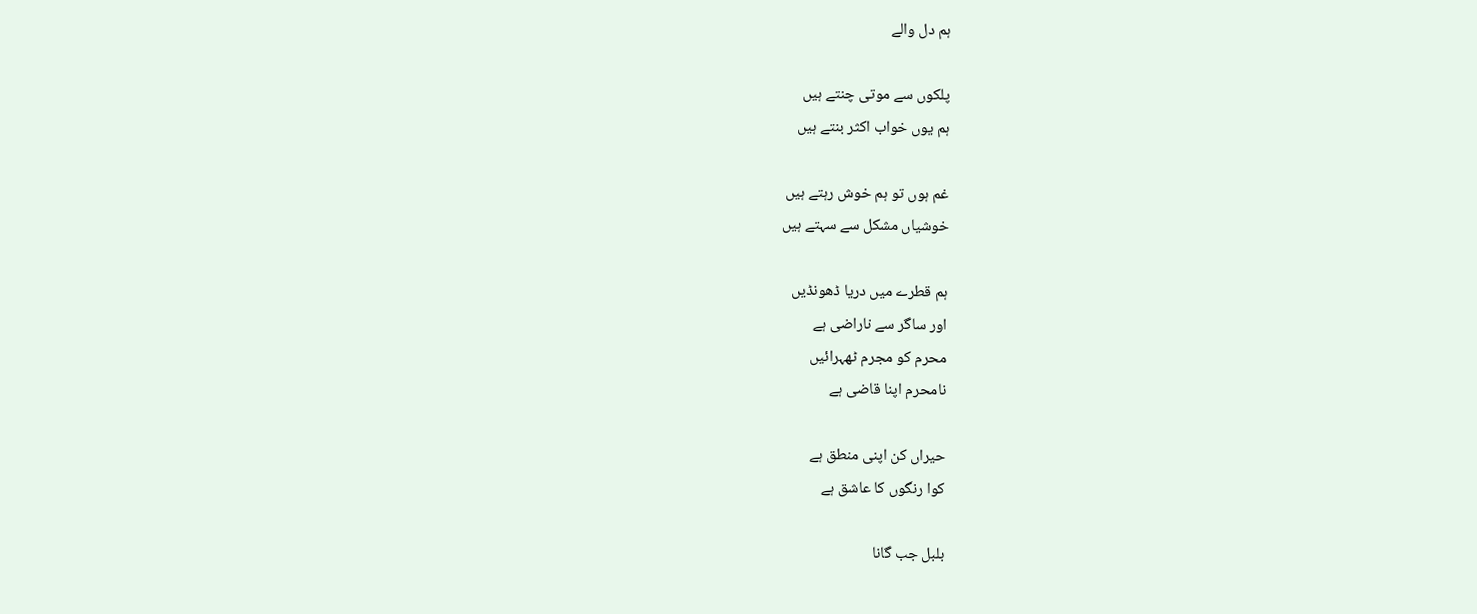ہم دل والے

پلکوں سے موتی چنتے ہیں
ہم یوں خواب اکثر بنتے ہیں

غم ہوں تو ہم خوش رہتے ہیں
خوشیاں مشکل سے سہتے ہیں

ہم قطرے میں دریا ڈهونڈیں
اور ساگر سے ناراضی ہے
محرم کو مجرم ٹهہرائیں
نامحرم اپنا قاضی ہے

حیراں کن اپنی منطق ہے
کوا رنگوں کا عاشق ہے

بلبل جب گانا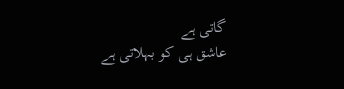گاتی ہے
عاشق ہی کو بہلاتی ہے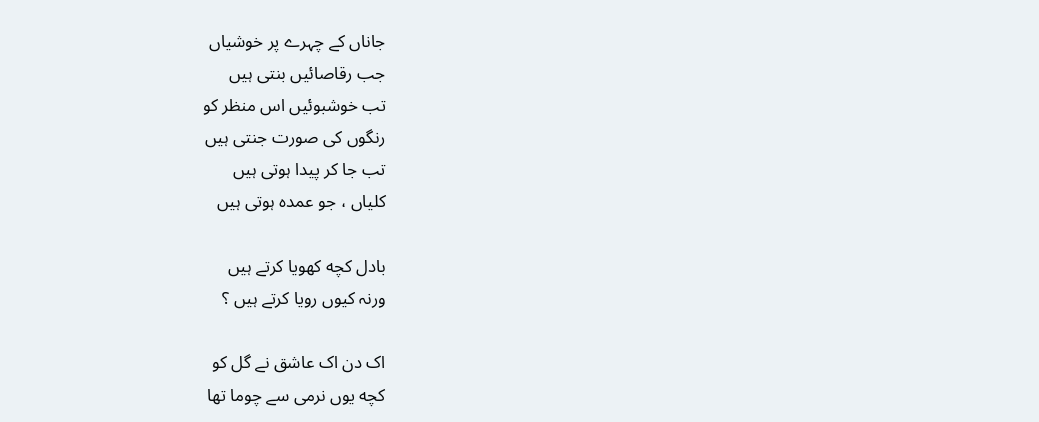جاناں کے چہرے پر خوشیاں
جب رقاصائیں بنتی ہیں
تب خوشبوئیں اس منظر کو
رنگوں کی صورت جنتی ہیں
تب جا کر پیدا ہوتی ہیں
کلیاں ، جو عمدہ ہوتی ہیں

بادل کچه کهویا کرتے ہیں
ورنہ کیوں رویا کرتے ہیں ؟

اک دن اک عاشق نے گل کو
کچه یوں نرمی سے چوما تها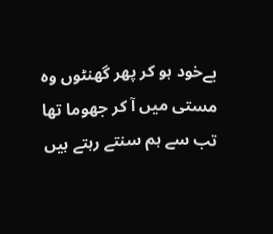بےخود ہو کر پهر گهنٹوں وہ
مستی میں آ کر جهوما تها
تب سے ہم سنتے رہتے ہیں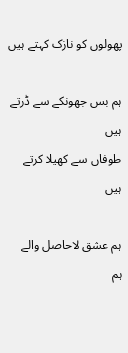پهولوں کو نازک کہتے ہیں

ہم بس جهونکے سے ڈرتے ہیں
طوفاں سے کهیلا کرتے ہیں

ہم عشق لاحاصل والے
ہم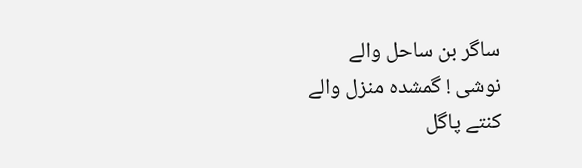ساگر بن ساحل والے
نوشی ! گمشدہ منزل والے
کنتے پاگل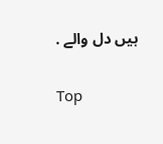ہیں دل والے .

Top